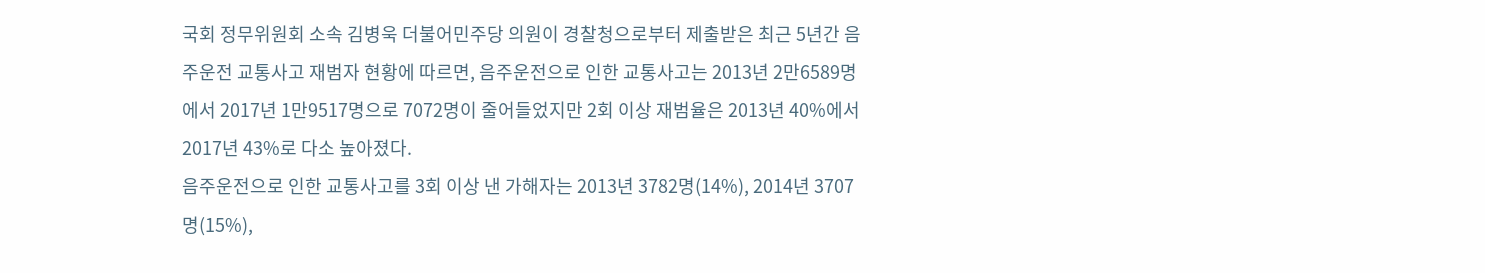국회 정무위원회 소속 김병욱 더불어민주당 의원이 경찰청으로부터 제출받은 최근 5년간 음주운전 교통사고 재범자 현황에 따르면, 음주운전으로 인한 교통사고는 2013년 2만6589명에서 2017년 1만9517명으로 7072명이 줄어들었지만 2회 이상 재범율은 2013년 40%에서 2017년 43%로 다소 높아졌다.
음주운전으로 인한 교통사고를 3회 이상 낸 가해자는 2013년 3782명(14%), 2014년 3707명(15%),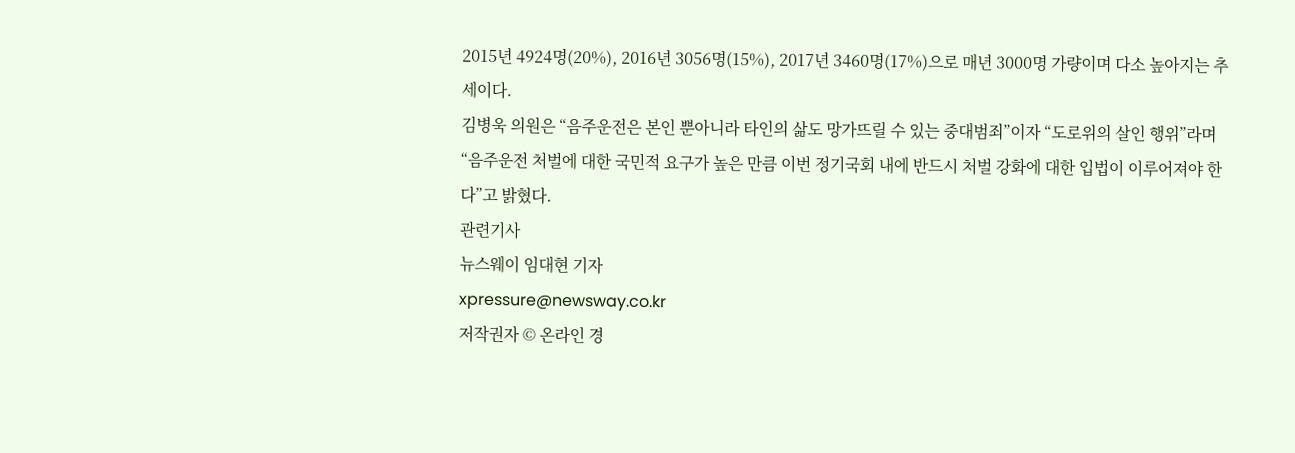2015년 4924명(20%), 2016년 3056명(15%), 2017년 3460명(17%)으로 매년 3000명 가량이며 다소 높아지는 추세이다.
김병욱 의원은 “음주운전은 본인 뿐아니라 타인의 삶도 망가뜨릴 수 있는 중대범죄”이자 “도로위의 살인 행위”라며 “음주운전 처벌에 대한 국민적 요구가 높은 만큼 이번 정기국회 내에 반드시 처벌 강화에 대한 입법이 이루어져야 한다”고 밝혔다.
관련기사
뉴스웨이 임대현 기자
xpressure@newsway.co.kr
저작권자 © 온라인 경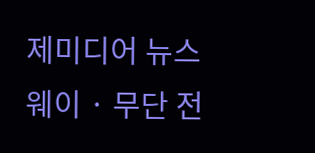제미디어 뉴스웨이 · 무단 전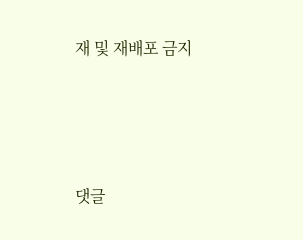재 및 재배포 금지





댓글